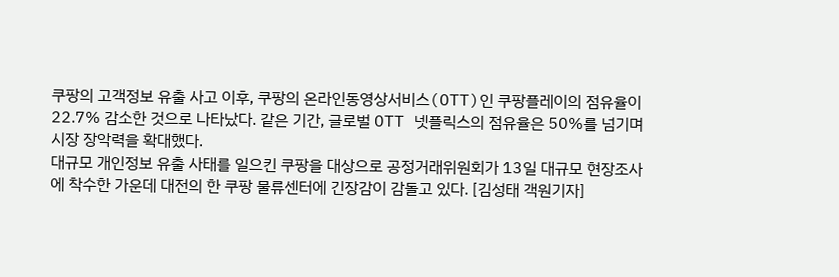쿠팡의 고객정보 유출 사고 이후, 쿠팡의 온라인동영상서비스(OTT)인 쿠팡플레이의 점유율이 22.7% 감소한 것으로 나타났다. 같은 기간, 글로벌 OTT 넷플릭스의 점유율은 50%를 넘기며 시장 장악력을 확대했다.
대규모 개인정보 유출 사태를 일으킨 쿠팡을 대상으로 공정거래위원회가 13일 대규모 현장조사에 착수한 가운데 대전의 한 쿠팡 물류센터에 긴장감이 감돌고 있다. [김성태 객원기자]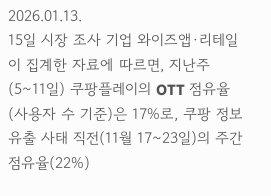2026.01.13.
15일 시장 조사 기업 와이즈앱·리테일이 집계한 자료에 따르면, 지난주(5~11일) 쿠팡플레이의 OTT 점유율(사용자 수 기준)은 17%로, 쿠팡 정보 유출 사태 직전(11월 17~23일)의 주간 점유율(22%)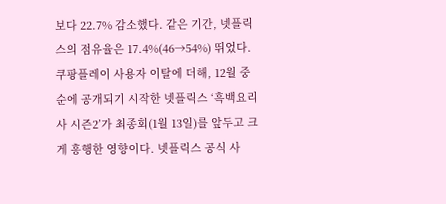보다 22.7% 감소했다. 같은 기간, 넷플릭스의 점유율은 17.4%(46→54%) 뛰었다. 쿠팡플레이 사용자 이탈에 더해, 12월 중순에 공개되기 시작한 넷플릭스 ‘흑백요리사 시즌2’가 최종회(1월 13일)를 앞두고 크게 흥행한 영향이다. 넷플릭스 공식 사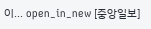이... open_in_new [중앙일보]